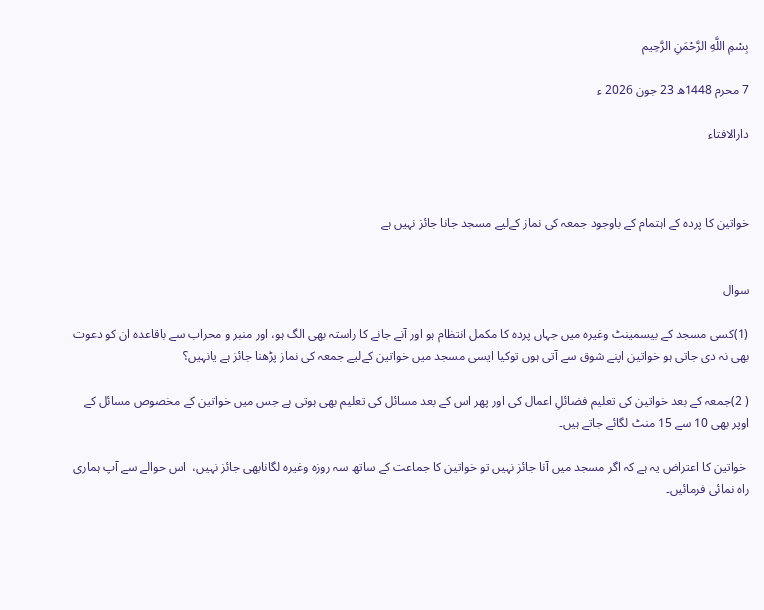بِسْمِ اللَّهِ الرَّحْمَنِ الرَّحِيم

7 محرم 1448ھ 23 جون 2026 ء

دارالافتاء



خواتین کا پردہ کے اہتمام کے باوجود جمعہ کی نماز کےلیے مسجد جانا جائز نہیں ہے


سوال

(1)کسی مسجد کے بیسمینٹ وغیرہ میں جہاں پردہ کا مکمل انتظام ہو اور آنے جانے کا راستہ بھی الگ ہو، اور منبر و محراب سے باقاعدہ ان کو دعوت بھی نہ دی جاتی ہو خواتین اپنے شوق سے آتی ہوں توکیا ایسی مسجد میں خواتین کےلیے جمعہ کی نماز پڑھنا جائز ہے یانہیں؟

( 2)جمعہ کے بعد خواتین کی تعلیم فضائلِ اعمال کی اور پھر اس کے بعد مسائل کی تعلیم بھی ہوتی ہے جس میں خواتین کے مخصوص مسائل کے اوپر بھی 10 سے 15 منٹ لگائے جاتے ہیں۔

 خواتین کا اعتراض یہ ہے کہ اگر مسجد میں آنا جائز نہیں تو خواتین کا جماعت کے ساتھ سہ روزہ وغیرہ لگانابھی جائز نہیں،  اس حوالے سے آپ ہماری راہ نمائی فرمائیں۔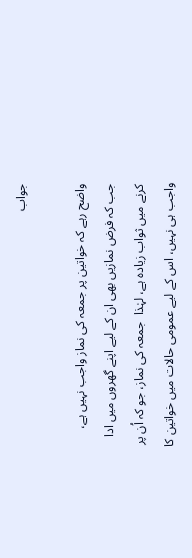جواب

واضح رہے کہ خواتین پر جمعہ کی نماز واجب نہیں ہے، جب کہ فرض نمازیں بھی ان کے لیے اپنے گھروں میں ادا کرنے میں ثواب زیادہ ہے، لہٰذا  جمعہ کی نماز، جو کہ اُن پر واجب ہی نہیں، اس کے لیے عمومی حالات میں خواتین کا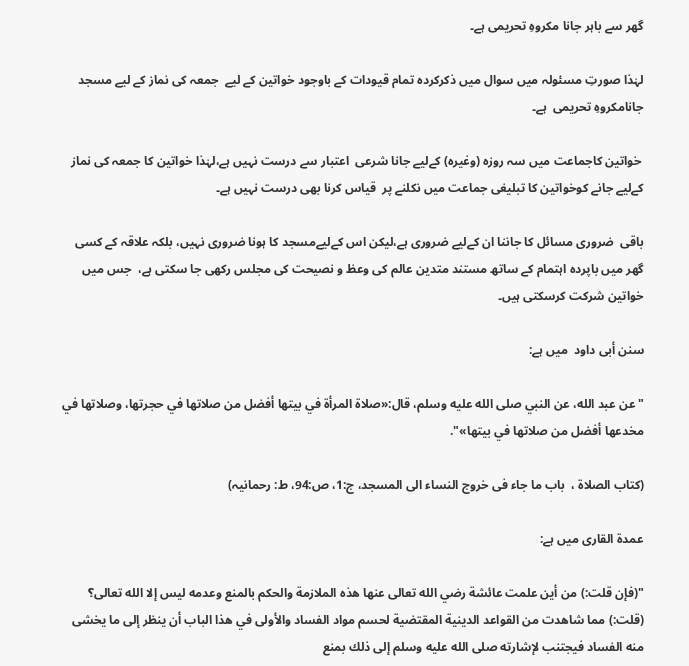گھر سے باہر جانا مکروہِ تحریمی ہے۔

لہٰذا صورتِ مسئولہ میں سوال میں ذکرکردہ تمام قیودات کے باوجود خواتین کے لیے  جمعہ کی نماز کے لیے مسجد جانامکروہِ تحریمی  ہے۔

 خواتین کاجماعت میں سہ روزہ (وغیرہ) کےلیے جانا شرعی  اعتبار سے درست نہیں ہے،لہٰذا خواتین کا جمعہ کی نماز کےلیے جانے کوخواتین کا تبلیغی جماعت میں نکلنے پر  قیاس کرنا بھی درست نہیں ہے۔

باقی  ضروری مسائل کا جاننا ان کےلیے ضروری ہے،لیکن اس کےلیےمسجد کا ہونا ضروری نہیں، بلکہ علاقہ کے کسی گھر میں باپردہ اہتمام کے ساتھ مستند متدین عالم کی وعظ و نصیحت کی مجلس رکھی جا سکتی ہے،  جس میں خواتین شرکت کرسکتی ہیں۔

سنن أبی داود  میں ہے:

"عن عبد الله، عن النبي صلى الله عليه وسلم، قال:«صلاة المرأة في بيتها أفضل من صلاتها في حجرتها، وصلاتها في مخدعها أفضل من صلاتها في بيتها»".

(کتاب الصلاۃ ،  باب ما جاء فی خروج النساء الی المسجد، ج:1، ص:94، ط: رحمانیہ)

عمدۃ القاری میں ہے:

"(فإن قلت:) من أين علمت عائشة رضي الله تعالى عنها هذه الملازمة والحكم بالمنع وعدمه ليس إلا الله تعالى؟ (قلت:) مما شاهدت من القواعد الدينية المقتضية لحسم مواد الفساد والأولى في هذا الباب أن ينظر إلى ما يخشى منه الفساد فيجتنب لإشارته صلى الله عليه وسلم إلى ذلك بمنع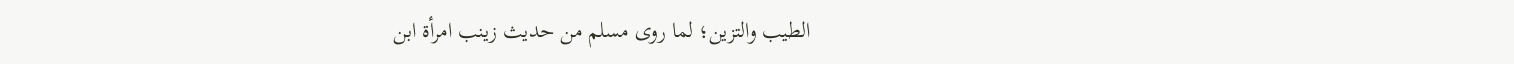الطيب والتزين؛ لما روى مسلم من حديث زينب امرأة ابن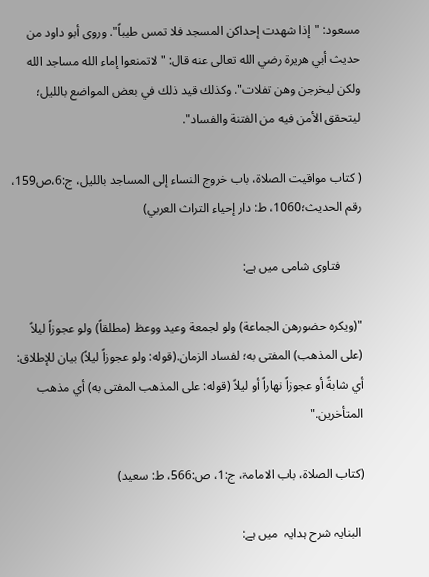مسعود: "إذا شهدت إحداكن المسجد فلا تمس طيباً". وروى أبو داود من حديث أبي هريرة رضي الله تعالى عنه قال: "لاتمنعوا إماء الله مساجد الله ولكن ليخرجن وهن تفلات". وكذلك قيد ذلك في بعض المواضع بالليل؛ ليتحقق الأمن فيه من الفتنة والفساد".

( کتاب مواقیت الصلاة، باب خروج النساء إلى المساجد بالليل، ج:6،ص159، رقم الحدیث؛1060، ط: دار إحياء التراث العربي)

       فتاوی شامی میں ہے:

"(ويكره حضورهن الجماعة) ولو لجمعة وعيد ووعظ (مطلقاً) ولو عجوزاً ليلاً (على المذهب) المفتى به؛ لفساد الزمان.(قوله: ولو عجوزاً ليلاً) بيان للإطلاق: أي شابةً أو عجوزاً نهاراً أو ليلاً (قوله: على المذهب المفتى به) أي مذهب المتأخرين."

(کتاب الصلاۃ، باب الامامۃ، ج:1، ص:566، ط: سعید)

 البنایہ شرح ہدایہ  میں ہے: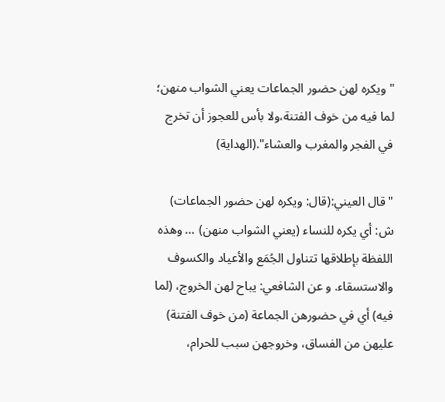"ويكره لهن حضور الجماعات يعني الشواب منهن؛ لما فيه من خوف الفتنة،ولا بأس للعجوز أن تخرج في الفجر والمغرب والعشاء".(الهدایة)

"قال العیني:(قال: ويكره لهن حضور الجماعات) ش: أي يكره للنساء (يعني الشواب منهن) … وهذه اللفظة بإطلاقها تتناول الجُمَع والأعياد والكسوف والاستسقاء. و عن الشافعي: يباح لهن الخروج، (لما فيه) أي في حضورهن الجماعة (من خوف الفتنة) عليهن من الفساق، وخروجهن سبب للحرام،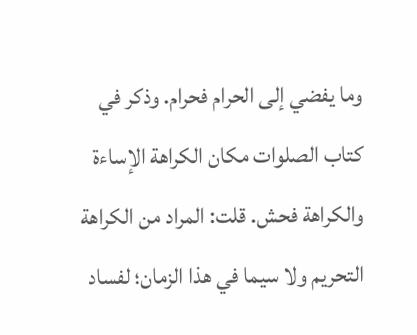وما يفضي إلى الحرام فحرام. وذكر في كتاب الصلوات مكان الكراهة الإساءة والكراهة فحش. قلت: المراد من الكراهة التحريم ولا سيما في هذا الزمان؛ لفساد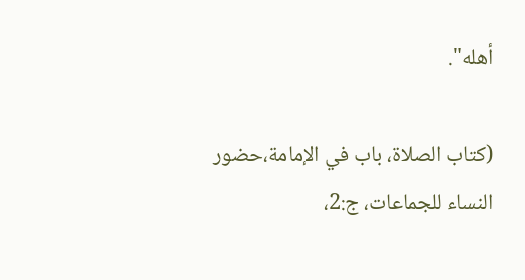أهله".

(کتاب الصلاة، باب في الإمامة،حضور النساء للجماعات، ج:2،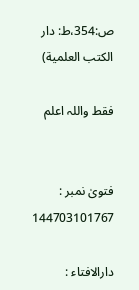ص:354،ط: دار الكتب العلمية)

فقط واللہ اعلم


فتویٰ نمبر : 144703101767

دارالافتاء :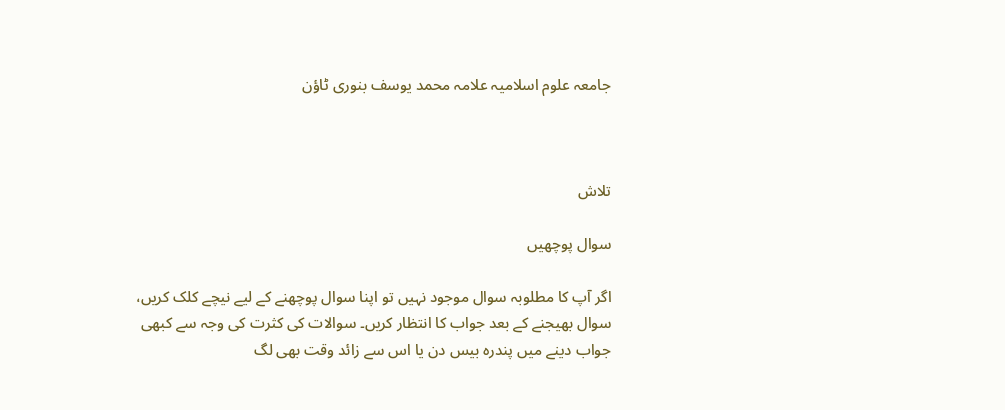جامعہ علوم اسلامیہ علامہ محمد یوسف بنوری ٹاؤن



تلاش

سوال پوچھیں

اگر آپ کا مطلوبہ سوال موجود نہیں تو اپنا سوال پوچھنے کے لیے نیچے کلک کریں، سوال بھیجنے کے بعد جواب کا انتظار کریں۔ سوالات کی کثرت کی وجہ سے کبھی جواب دینے میں پندرہ بیس دن یا اس سے زائد وقت بھی لگ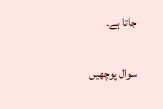جاتا ہے۔

سوال پوچھیں